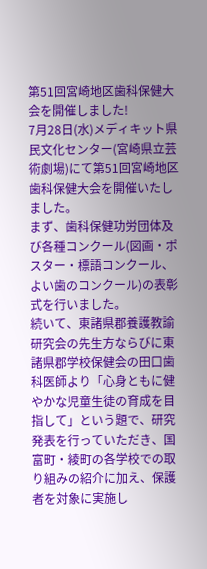第51回宮崎地区歯科保健大会を開催しました!
7月28日(水)メディキット県民文化センター(宮崎県立芸術劇場)にて第51回宮崎地区歯科保健大会を開催いたしました。
まず、歯科保健功労団体及び各種コンクール(図画・ポスター・標語コンクール、よい歯のコンクール)の表彰式を行いました。
続いて、東諸県郡養護教諭研究会の先生方ならびに東諸県郡学校保健会の田口歯科医師より「心身ともに健やかな児童生徒の育成を目指して」という題で、研究発表を行っていただき、国富町・綾町の各学校での取り組みの紹介に加え、保護者を対象に実施し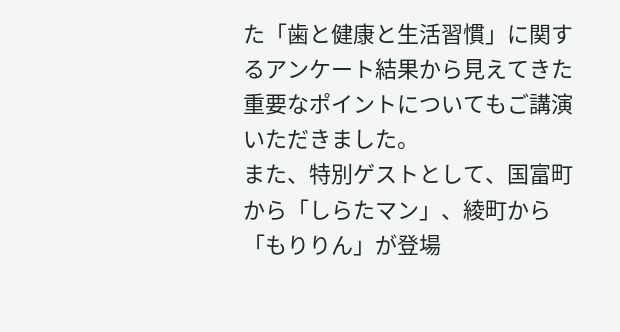た「歯と健康と生活習慣」に関するアンケート結果から見えてきた重要なポイントについてもご講演いただきました。
また、特別ゲストとして、国富町から「しらたマン」、綾町から「もりりん」が登場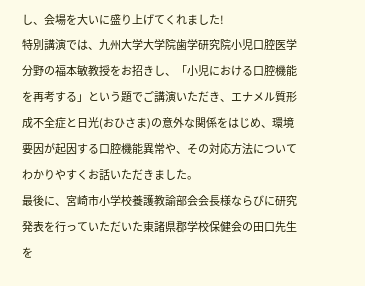し、会場を大いに盛り上げてくれました!
特別講演では、九州大学大学院歯学研究院小児口腔医学分野の福本敏教授をお招きし、「小児における口腔機能を再考する」という題でご講演いただき、エナメル質形成不全症と日光(おひさま)の意外な関係をはじめ、環境要因が起因する口腔機能異常や、その対応方法についてわかりやすくお話いただきました。
最後に、宮崎市小学校養護教諭部会会長様ならびに研究発表を行っていただいた東諸県郡学校保健会の田口先生を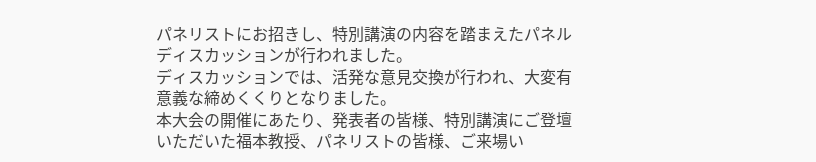パネリストにお招きし、特別講演の内容を踏まえたパネルディスカッションが行われました。
ディスカッションでは、活発な意見交換が行われ、大変有意義な締めくくりとなりました。
本大会の開催にあたり、発表者の皆様、特別講演にご登壇いただいた福本教授、パネリストの皆様、ご来場い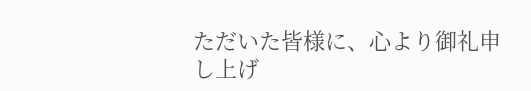ただいた皆様に、心より御礼申し上げ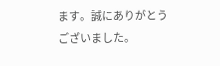ます。誠にありがとうございました。